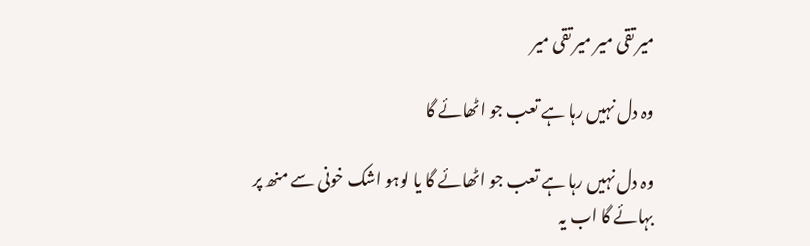میر تقی میر میر تقی میر

وہ دل نہیں رہا ہے تعب جو اٹھائے گا

وہ دل نہیں رہا ہے تعب جو اٹھائے گا یا لوہو اشک خونی سے منھ پر بہائے گا اب یہ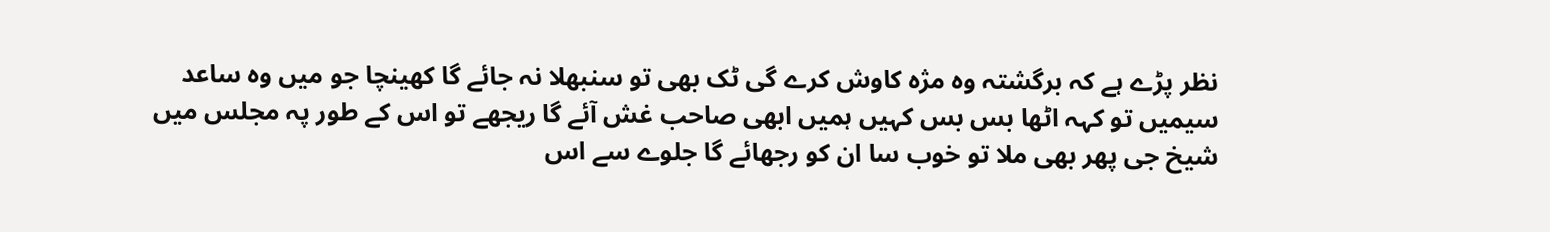نظر پڑے ہے کہ برگشتہ وہ مژہ کاوش کرے گی ٹک بھی تو سنبھلا نہ جائے گا کھینچا جو میں وہ ساعد سیمیں تو کہہ اٹھا بس بس کہیں ہمیں ابھی صاحب غش آئے گا ریجھے تو اس کے طور پہ مجلس میں شیخ جی پھر بھی ملا تو خوب سا ان کو رجھائے گا جلوے سے اس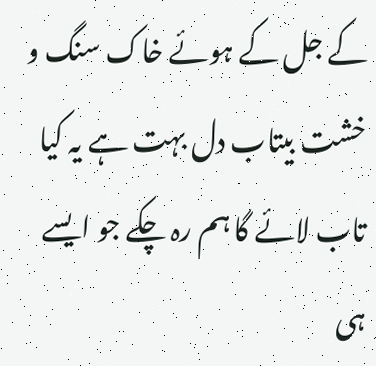کے جل کے ہوئے خاک سنگ و خشت بیتاب دل بہت ہے یہ کیا تاب لائے گا ہم رہ چکے جو ایسے ہی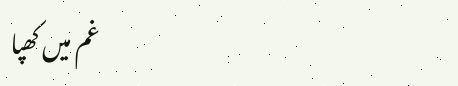غم میں کھپا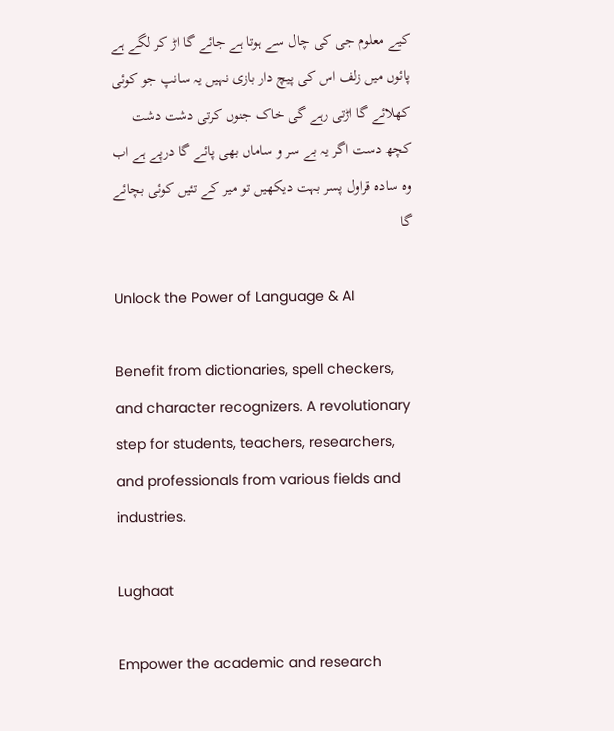کیے معلوم جی کی چال سے ہوتا ہے جائے گا اڑ کر لگے ہے پائوں میں زلف اس کی پیچ دار بازی نہیں یہ سانپ جو کوئی کھلائے گا اڑتی رہے گی خاک جنوں کرتی دشت دشت کچھ دست اگر یہ بے سر و ساماں بھی پائے گا درپے ہے اب وہ سادہ قراول پسر بہت دیکھیں تو میر کے تئیں کوئی بچائے گا

Unlock the Power of Language & AI

Benefit from dictionaries, spell checkers, and character recognizers. A revolutionary step for students, teachers, researchers, and professionals from various fields and industries.

Lughaat

Empower the academic and research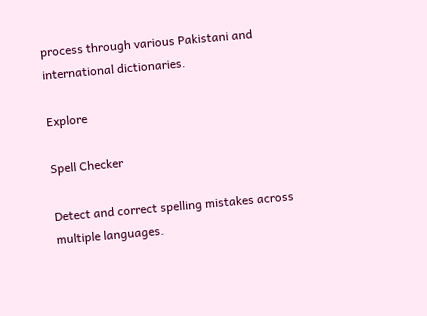process through various Pakistani and international dictionaries.

Explore

Spell Checker

Detect and correct spelling mistakes across multiple languages.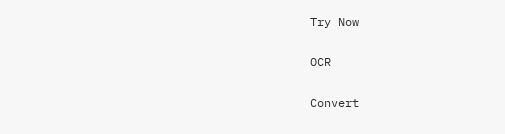Try Now

OCR

Convert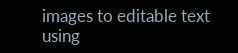images to editable text using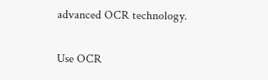advanced OCR technology.

Use OCR